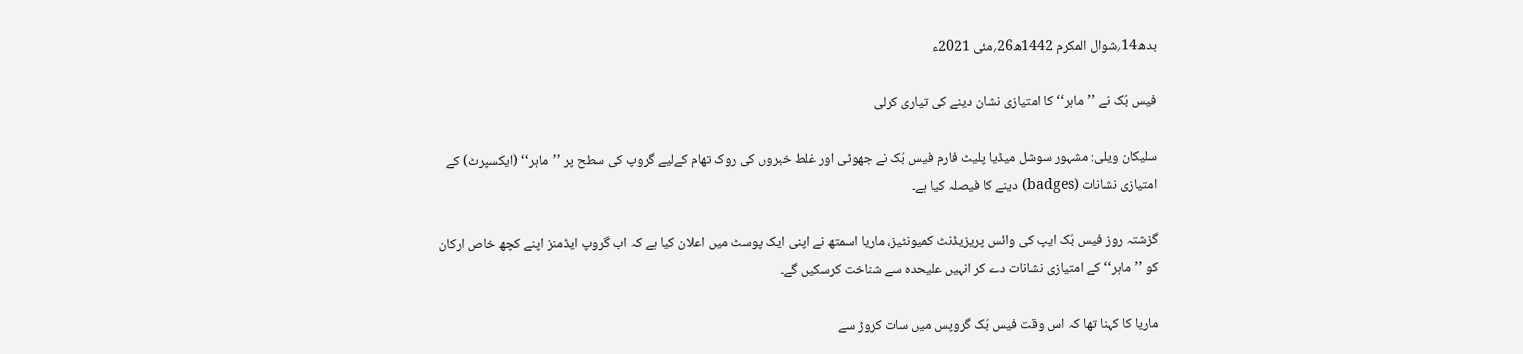بدھ14؍شوال المکرم 1442ھ26؍مئی 2021ء

فیس بُک نے ’’ماہر‘‘ کا امتیازی نشان دینے کی تیاری کرلی

سلیکان ویلی: مشہور سوشل میڈیا پلیٹ فارم فیس بُک نے جھوٹی اور غلط خبروں کی روک تھام کےلیے گروپ کی سطح پر ’’ماہر‘‘ (ایکسپرٹ) کے امتیازی نشانات (badges) دینے کا فیصلہ کیا ہے۔

گزشتہ روز فیس بُک ایپ کی وائس پریزیڈنٹ کمیونٹیز، ماریا اسمتھ نے اپنی ایک پوسٹ میں اعلان کیا ہے کہ اب گروپ ایڈمنز اپنے کچھ خاص ارکان کو ’’ماہر‘‘ کے امتیازی نشانات دے کر انہیں علیحدہ سے شناخت کرسکیں گے۔

ماریا کا کہنا تھا کہ اس وقت فیس بُک گروپس میں سات کروڑ سے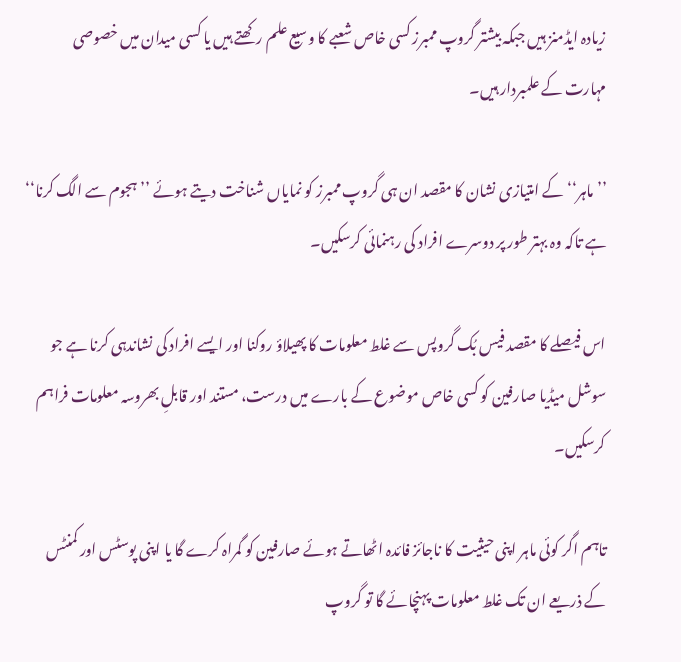زیادہ ایڈمنز ہیں جبکہ بیشتر گروپ ممبرز کسی خاص شعبے کا وسیع علم رکھتے ہیں یا کسی میدان میں خصوصی مہارت کے علمبردار ہیں۔

’’ماہر‘‘ کے امتیازی نشان کا مقصد ان ہی گروپ ممبرز کو نمایاں شناخت دیتے ہوئے ’’ہجوم سے الگ کرنا‘‘ ہے تاکہ وہ بہتر طور پر دوسرے افراد کی رہنمائی کرسکیں۔

اس فیصلے کا مقصد فیس بُک گروپس سے غلط معلومات کا پھیلاؤ روکنا اور ایسے افراد کی نشاندہی کرنا ہے جو سوشل میڈیا صارفین کو کسی خاص موضوع کے بارے میں درست، مستند اور قابلِ بھروسہ معلومات فراہم کرسکیں۔

تاہم اگر کوئی ماہر اپنی حیثیت کا ناجائز فائدہ اٹھاتے ہوئے صارفین کو گمراہ کرے گا یا اپنی پوسٹس اور کمنٹس کے ذریعے ان تک غلط معلومات پہنچائے گا تو گروپ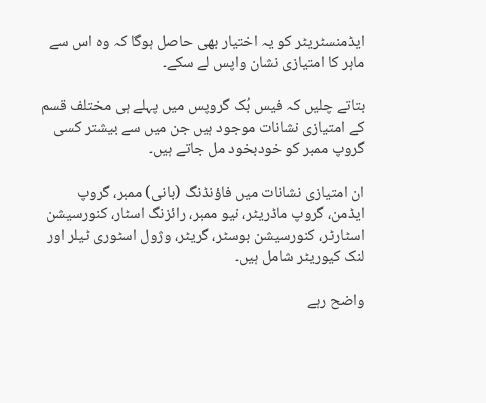ایڈمنسٹریٹر کو یہ اختیار بھی حاصل ہوگا کہ وہ اس سے ماہر کا امتیازی نشان واپس لے سکے۔

بتاتے چلیں کہ فیس بُک گروپس میں پہلے ہی مختلف قسم کے امتیازی نشانات موجود ہیں جن میں سے بیشتر کسی گروپ ممبر کو خودبخود مل جاتے ہیں۔

ان امتیازی نشانات میں فاؤنڈنگ (بانی) ممبر، گروپ ایڈمن، گروپ ماڈریٹر، نیو ممبر، رائزنگ اسٹار، کنورسیشن اسٹارٹر، کنورسیشن بوسٹر، گریٹر، وژول اسٹوری ٹیلر اور لنک کیوریٹر شامل ہیں۔

واضح رہے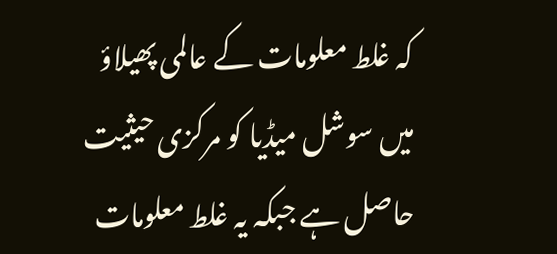کہ غلط معلومات کے عالمی پھیلاؤ میں سوشل میڈیا کو مرکزی حیثیت حاصل ہے جبکہ یہ غلط معلومات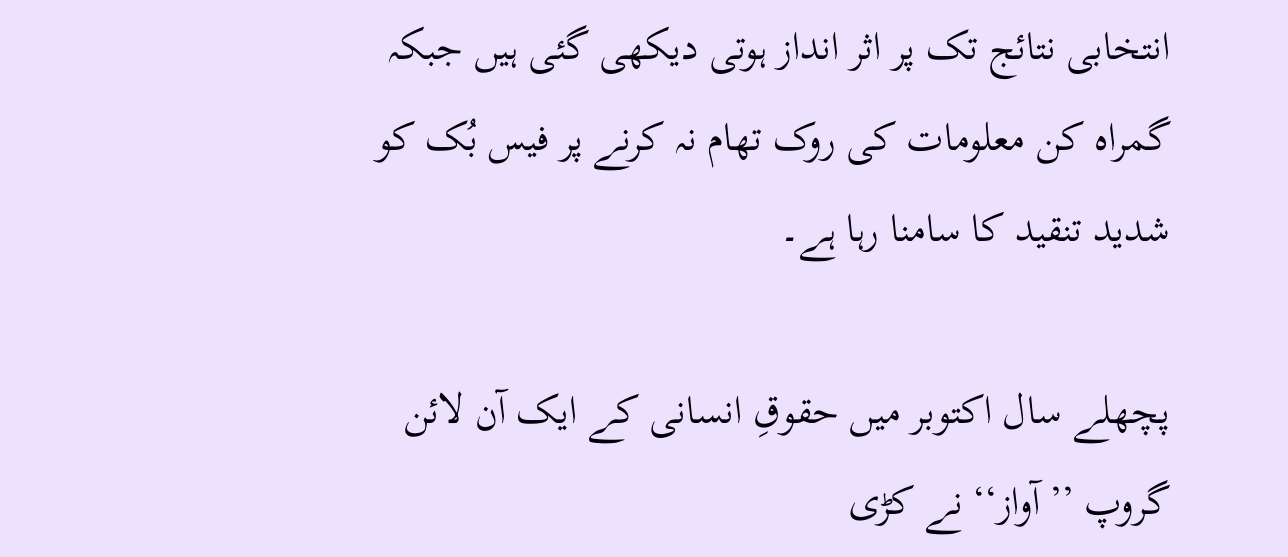انتخابی نتائج تک پر اثر انداز ہوتی دیکھی گئی ہیں جبکہ گمراہ کن معلومات کی روک تھام نہ کرنے پر فیس بُک کو شدید تنقید کا سامنا رہا ہے۔

پچھلے سال اکتوبر میں حقوقِ انسانی کے ایک آن لائن گروپ ’’آواز‘‘ نے کڑی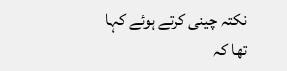نکتہ چینی کرتے ہوئے کہا تھا کہ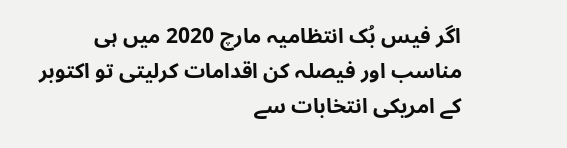اگر فیس بُک انتظامیہ مارچ 2020 میں ہی مناسب اور فیصلہ کن اقدامات کرلیتی تو اکتوبر کے امریکی انتخابات سے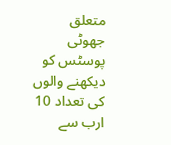متعلق جھوٹی پوسٹس کو دیکھنے والوں کی تعداد 10 ارب سے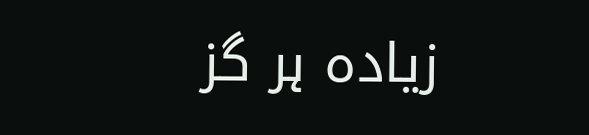زیادہ ہر گز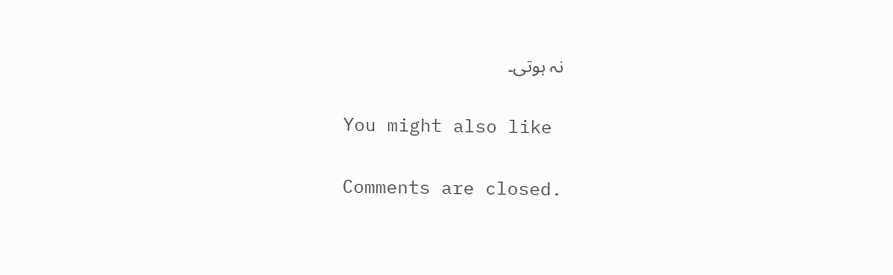نہ ہوتی۔

You might also like

Comments are closed.